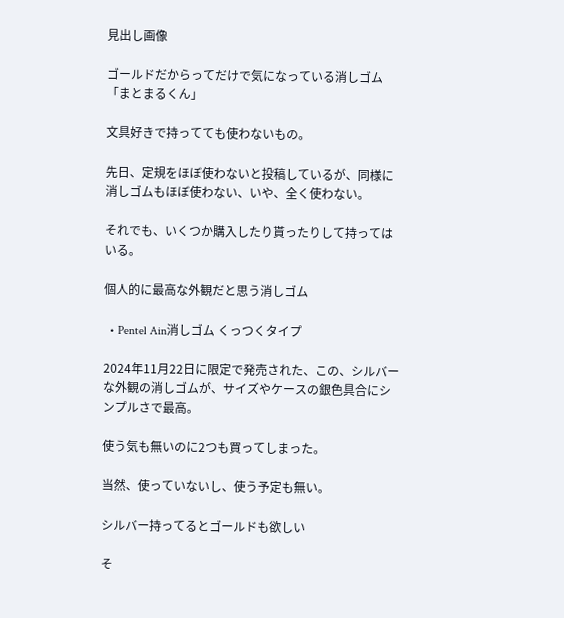見出し画像

ゴールドだからってだけで気になっている消しゴム「まとまるくん」

文具好きで持ってても使わないもの。

先日、定規をほぼ使わないと投稿しているが、同様に消しゴムもほぼ使わない、いや、全く使わない。

それでも、いくつか購入したり貰ったりして持ってはいる。

個人的に最高な外観だと思う消しゴム

  • Pentel Ain消しゴム くっつくタイプ

2024年11月22日に限定で発売された、この、シルバーな外観の消しゴムが、サイズやケースの銀色具合にシンプルさで最高。

使う気も無いのに2つも買ってしまった。

当然、使っていないし、使う予定も無い。

シルバー持ってるとゴールドも欲しい

そ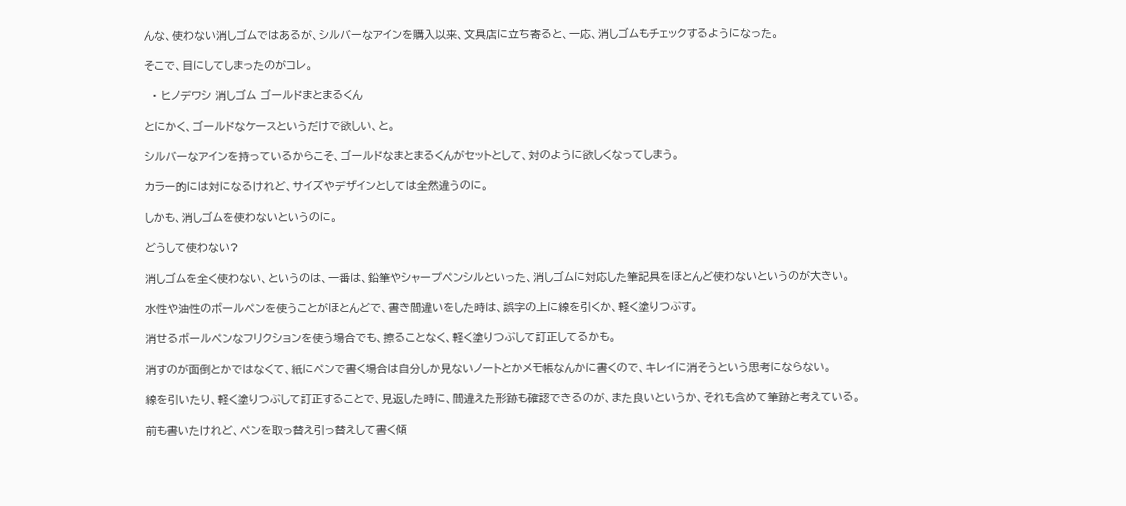んな、使わない消しゴムではあるが、シルバーなアインを購入以来、文具店に立ち寄ると、一応、消しゴムもチェックするようになった。

そこで、目にしてしまったのがコレ。

  • ヒノデワシ 消しゴム ゴールドまとまるくん

とにかく、ゴールドなケースというだけで欲しい、と。

シルバーなアインを持っているからこそ、ゴールドなまとまるくんがセットとして、対のように欲しくなってしまう。

カラー的には対になるけれど、サイズやデザインとしては全然違うのに。

しかも、消しゴムを使わないというのに。

どうして使わない?

消しゴムを全く使わない、というのは、一番は、鉛筆やシャープペンシルといった、消しゴムに対応した筆記具をほとんど使わないというのが大きい。

水性や油性のボールペンを使うことがほとんどで、書き間違いをした時は、誤字の上に線を引くか、軽く塗りつぶす。

消せるボールペンなフリクションを使う場合でも、擦ることなく、軽く塗りつぶして訂正してるかも。

消すのが面倒とかではなくて、紙にペンで書く場合は自分しか見ないノートとかメモ帳なんかに書くので、キレイに消そうという思考にならない。

線を引いたり、軽く塗りつぶして訂正することで、見返した時に、間違えた形跡も確認できるのが、また良いというか、それも含めて筆跡と考えている。

前も書いたけれど、ペンを取っ替え引っ替えして書く傾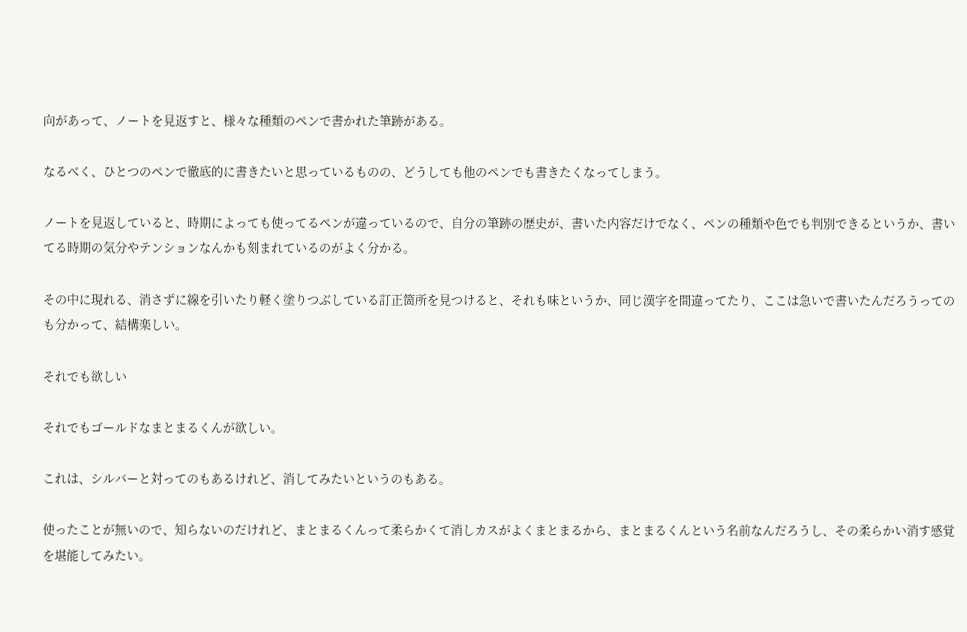向があって、ノートを見返すと、様々な種類のペンで書かれた筆跡がある。

なるべく、ひとつのペンで徹底的に書きたいと思っているものの、どうしても他のペンでも書きたくなってしまう。

ノートを見返していると、時期によっても使ってるペンが違っているので、自分の筆跡の歴史が、書いた内容だけでなく、ペンの種類や色でも判別できるというか、書いてる時期の気分やテンションなんかも刻まれているのがよく分かる。

その中に現れる、消さずに線を引いたり軽く塗りつぶしている訂正箇所を見つけると、それも味というか、同じ漢字を間違ってたり、ここは急いで書いたんだろうってのも分かって、結構楽しい。

それでも欲しい

それでもゴールドなまとまるくんが欲しい。

これは、シルバーと対ってのもあるけれど、消してみたいというのもある。

使ったことが無いので、知らないのだけれど、まとまるくんって柔らかくて消しカスがよくまとまるから、まとまるくんという名前なんだろうし、その柔らかい消す感覚を堪能してみたい。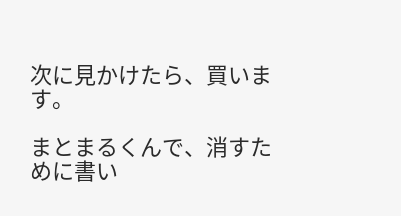次に見かけたら、買います。

まとまるくんで、消すために書い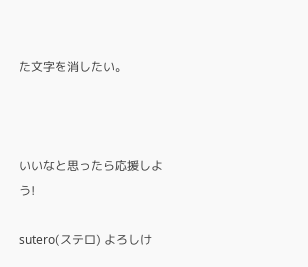た文字を消したい。



いいなと思ったら応援しよう!

sutero(ステロ) よろしけ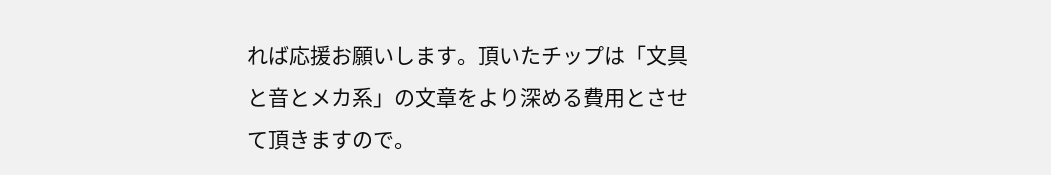れば応援お願いします。頂いたチップは「文具と音とメカ系」の文章をより深める費用とさせて頂きますので。